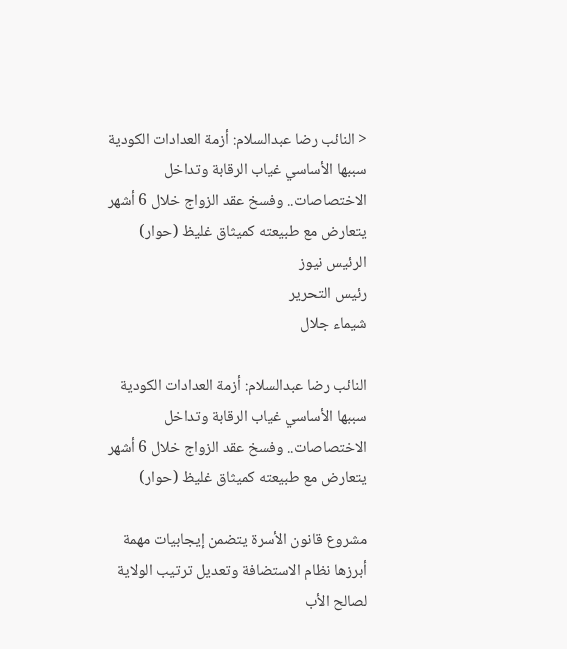< النائب رضا عبدالسلام: أزمة العدادات الكودية سببها الأساسي غياب الرقابة وتداخل الاختصاصات.. وفسخ عقد الزواج خلال 6 أشهر يتعارض مع طبيعته كميثاق غليظ (حوار)
الرئيس نيوز
رئيس التحرير
شيماء جلال

النائب رضا عبدالسلام: أزمة العدادات الكودية سببها الأساسي غياب الرقابة وتداخل الاختصاصات.. وفسخ عقد الزواج خلال 6 أشهر يتعارض مع طبيعته كميثاق غليظ (حوار)

مشروع قانون الأسرة يتضمن إيجابيات مهمة أبرزها نظام الاستضافة وتعديل ترتيب الولاية لصالح الأب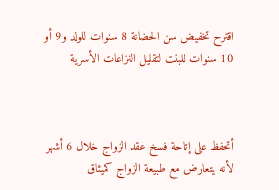اقترح تخفيض سن الحضانة 8 سنوات للولد و9 أو 10 سنوات للبنت لتقليل النزاعات الأسرية



أتحفظ على إتاحة فسخ عقد الزواج خلال 6 أشهر لأنه يتعارض مع طبيعة الزواج كميثاق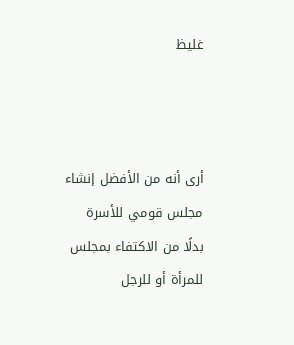غليظ



أرى أنه من الأفضل إنشاء مجلس قومي للأسرة بدلًا من الاكتفاء بمجلس للمرأة أو للرجل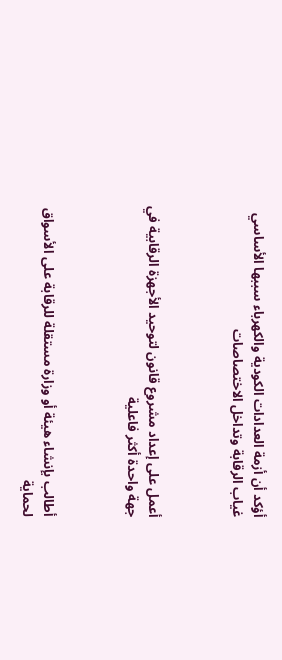أؤكد أن أزمة العدادات الكودية والكهرباء سببها الأساسي غياب الرقابة وتداخل الاختصاصات



أعمل على إعداد مشروع قانون لتوحيد الأجهزة الرقابية في جهة واحدة أكثر فاعلية



أطالب بإنشاء هيئة أو وزارة مستقلة للرقابة على الأسواق لحماية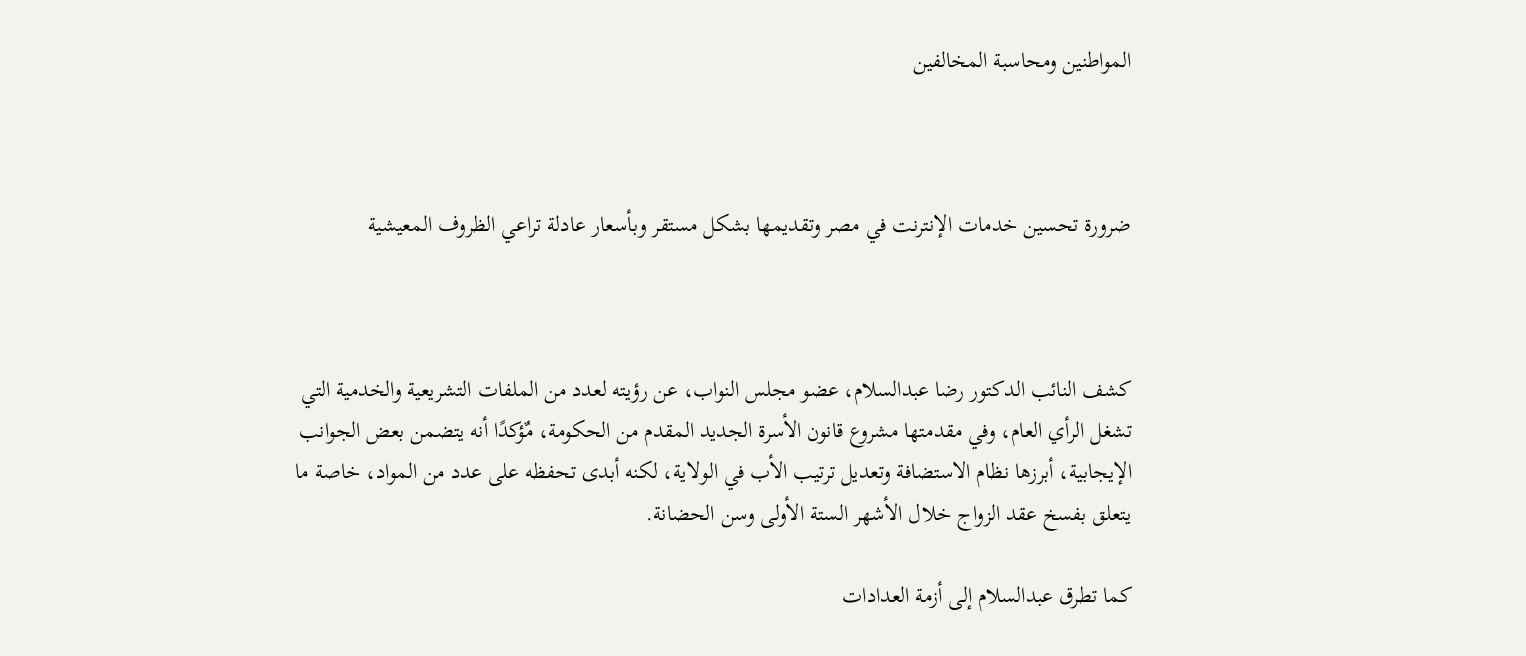المواطنين ومحاسبة المخالفين



ضرورة تحسين خدمات الإنترنت في مصر وتقديمها بشكل مستقر وبأسعار عادلة تراعي الظروف المعيشية



كشف النائب الدكتور رضا عبدالسلام، عضو مجلس النواب، عن رؤيته لعدد من الملفات التشريعية والخدمية التي تشغل الرأي العام، وفي مقدمتها مشروع قانون الأسرة الجديد المقدم من الحكومة، مٌؤكدًا أنه يتضمن بعض الجوانب الإيجابية، أبرزها نظام الاستضافة وتعديل ترتيب الأب في الولاية، لكنه أبدى تحفظه على عدد من المواد، خاصة ما يتعلق بفسخ عقد الزواج خلال الأشهر الستة الأولى وسن الحضانة.

كما تطرق عبدالسلام إلى أزمة العدادات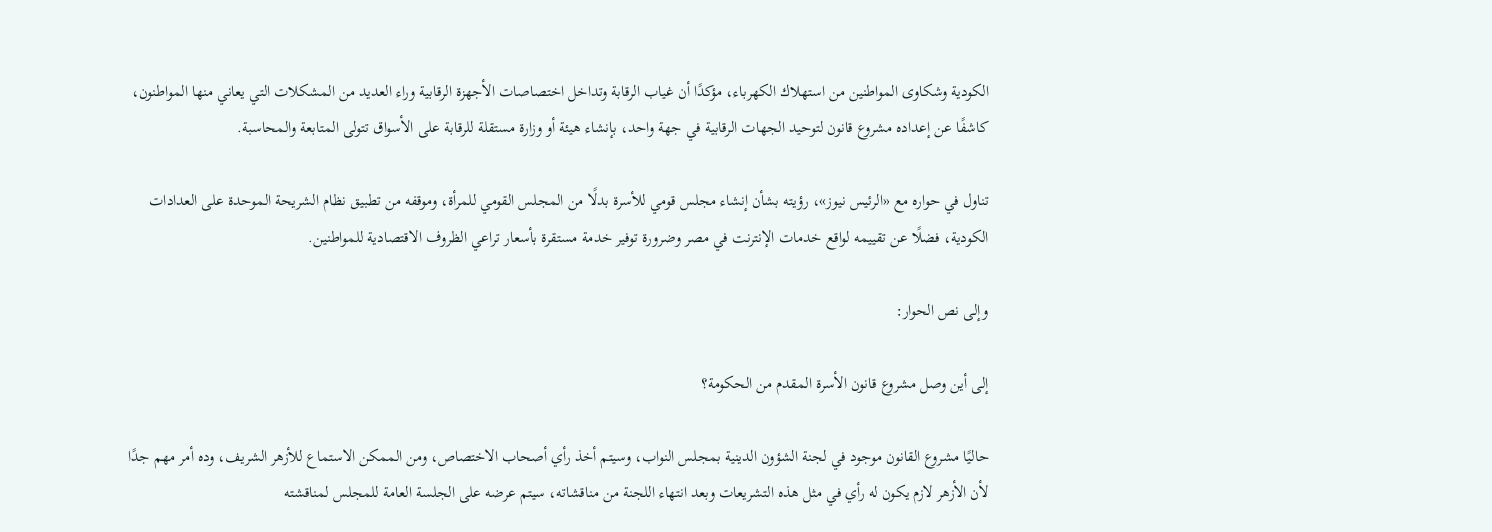الكودية وشكاوى المواطنين من استهلاك الكهرباء، مؤكدًا أن غياب الرقابة وتداخل اختصاصات الأجهزة الرقابية وراء العديد من المشكلات التي يعاني منها المواطنون، كاشفًا عن إعداده مشروع قانون لتوحيد الجهات الرقابية في جهة واحد، بإنشاء هيئة أو وزارة مستقلة للرقابة على الأسواق تتولى المتابعة والمحاسبة.

تناول في حواره مع «الرئيس نيوز»، رؤيته بشأن إنشاء مجلس قومي للأسرة بدلًا من المجلس القومي للمرأة، وموقفه من تطبيق نظام الشريحة الموحدة على العدادات الكودية، فضلًا عن تقييمه لواقع خدمات الإنترنت في مصر وضرورة توفير خدمة مستقرة بأسعار تراعي الظروف الاقتصادية للمواطنين.

وإلى نص الحوار:

إلى أين وصل مشروع قانون الأسرة المقدم من الحكومة؟

حاليًا مشروع القانون موجود في لجنة الشؤون الدينية بمجلس النواب، وسيتم أخذ رأي أصحاب الاختصاص، ومن الممكن الاستماع للأزهر الشريف، وده أمر مهم جدًا لأن الأزهر لازم يكون له رأي في مثل هذه التشريعات وبعد انتهاء اللجنة من مناقشاته، سيتم عرضه على الجلسة العامة للمجلس لمناقشته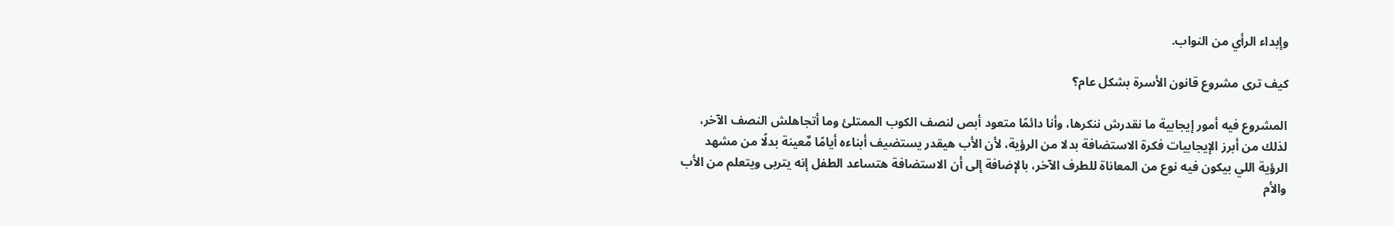وإبداء الرأي من النواب.

كيف ترى مشروع قانون الأسرة بشكل عام؟

المشروع فيه أمور إيجابية ما نقدرش ننكرها، وأنا دائمًا متعود أبص لنصف الكوب الممتلئ وما أتجاهلش النصف الآخر، لذلك من أبرز الإيجابيات فكرة الاستضافة بدلا من الرؤية، لأن الأب هيقدر يستضيف أبناءه أيامًا مٌعينة بدلًا من مشهد الرؤية اللي بيكون فيه نوع من المعاناة للطرف الآخر، بالإضافة إلى أن الاستضافة هتساعد الطفل إنه يتربى ويتعلم من الأب والأم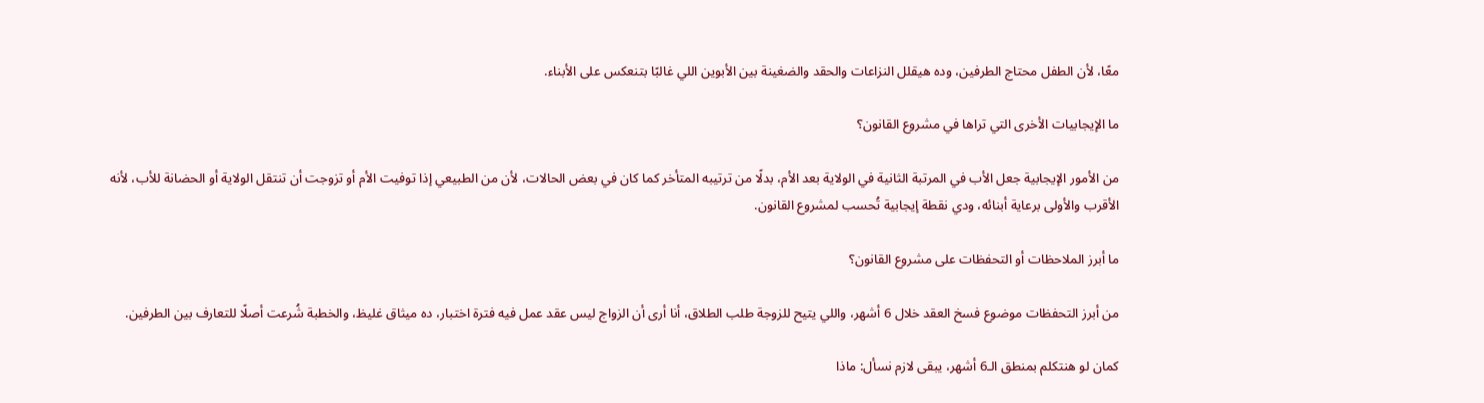معًا، لأن الطفل محتاج الطرفين، وده هيقلل النزاعات والحقد والضغينة بين الأبوين اللي غالبًا بتنعكس على الأبناء.

ما الإيجابيات الأخرى التي تراها في مشروع القانون؟

من الأمور الإيجابية جعل الأب في المرتبة الثانية في الولاية بعد الأم، بدلًا من ترتيبه المتأخر كما كان في بعض الحالات، لأن من الطبيعي إذا توفيت الأم أو تزوجت أن تنتقل الولاية أو الحضانة للأب، لأنه الأقرب والأولى برعاية أبنائه، ودي نقطة إيجابية تُحسب لمشروع القانون.

ما أبرز الملاحظات أو التحفظات على مشروع القانون؟

من أبرز التحفظات موضوع فسخ العقد خلال 6 أشهر، واللي يتيح للزوجة طلب الطلاق، أنا أرى أن الزواج ليس عقد عمل فيه فترة اختبار، ده ميثاق غليظ، والخطبة شُرعت أصلًا للتعارف بين الطرفين.

كمان لو هنتكلم بمنطق الـ6 أشهر، يبقى لازم نسأل: ماذا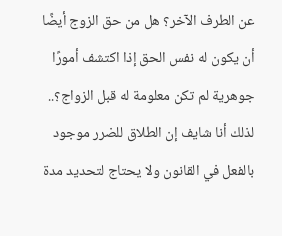عن الطرف الآخر؟ هل من حق الزوج أيضًا أن يكون له نفس الحق إذا اكتشف أمورًا جوهرية لم تكن معلومة له قبل الزواج؟..  لذلك أنا شايف إن الطلاق للضرر موجود بالفعل في القانون ولا يحتاج لتحديد مدة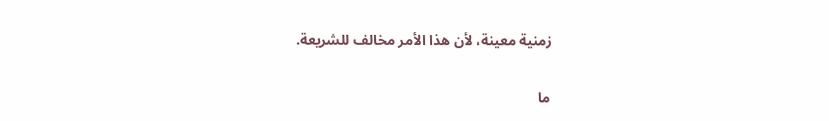زمنية معينة، لأن هذا الأمر مخالف للشريعة.

ما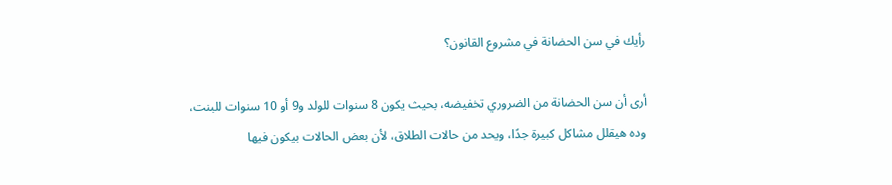رأيك في سن الحضانة في مشروع القانون؟

أرى أن سن الحضانة من الضروري تخفيضه، بحيث يكون 8 سنوات للولد و9 أو 10 سنوات للبنت، وده هيقلل مشاكل كبيرة جدًا، ويحد من حالات الطلاق، لأن بعض الحالات بيكون فيها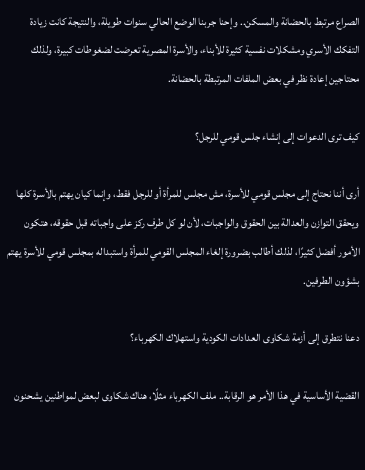الصراع مرتبط بالحضانة والمسكن.. وإحنا جربنا الوضع الحالي سنوات طويلة، والنتيجة كانت زيادة التفكك الأسري ومشكلات نفسية كثيرة للأبناء، والأسرة المصرية تعرضت لضغوطات كبيرة، ولذلك محتاجين إعادة نظر في بعض الملفات المرتبطة بالحضانة.

كيف ترى الدعوات إلى إنشاء جلس قومي للرجل؟

أرى أننا نحتاج إلى مجلس قومي للأسرة، مش مجلس للمرأة أو للرجل فقط، وإنما كيان يهتم بالأسرة كلها ويحقق التوازن والعدالة بين الحقوق والواجبات، لأن لو كل طرف ركز على واجباته قبل حقوقه، هتكون الأمور أفضل كثيرًا، لذلك أطالب بضرورة إلغاء المجلس القومي للمرأة واستبداله بمجلس قومي للأسرة يهتم بشؤون الطرفين.

دعنا نتطرق إلى أزمة شكاوى العدادات الكودية واستهلاك الكهرباء؟

القضية الأساسية في هذا الأمر هو الرقابة.. ملف الكهرباء مثلًا، هناك شكاوى لبعض لمواطنين يشحنون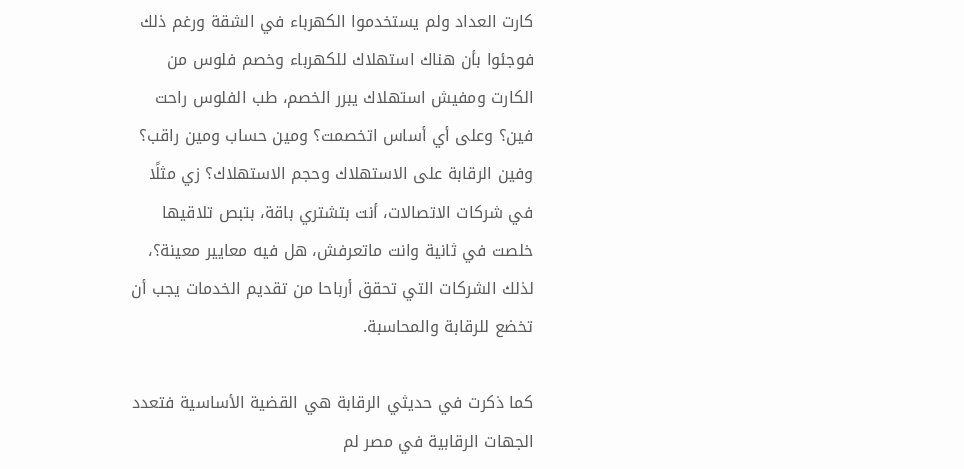كارت العداد ولم يستخدموا الكهرباء في الشقة ورغم ذلك فوجئوا بأن هناك استهلاك للكهرباء وخصم فلوس من الكارت ومفيش استهلاك يبرر الخصم، طب الفلوس راحت فين؟ وعلى أي أساس اتخصمت؟ ومين حساب ومين راقب؟ وفين الرقابة على الاستهلاك وحجم الاستهلاك؟ زي مثلًا في شركات الاتصالات، أنت بتشتري باقة، بتبص تلاقيها خلصت في ثانية وانت ماتعرفش، هل فيه معايير معينة؟، لذلك الشركات التي تحقق أرباحا من تقديم الخدمات يجب أن تخضع للرقابة والمحاسبة.

كما ذكرت في حديثي الرقابة هي القضية الأساسية فتعدد الجهات الرقابية في مصر لم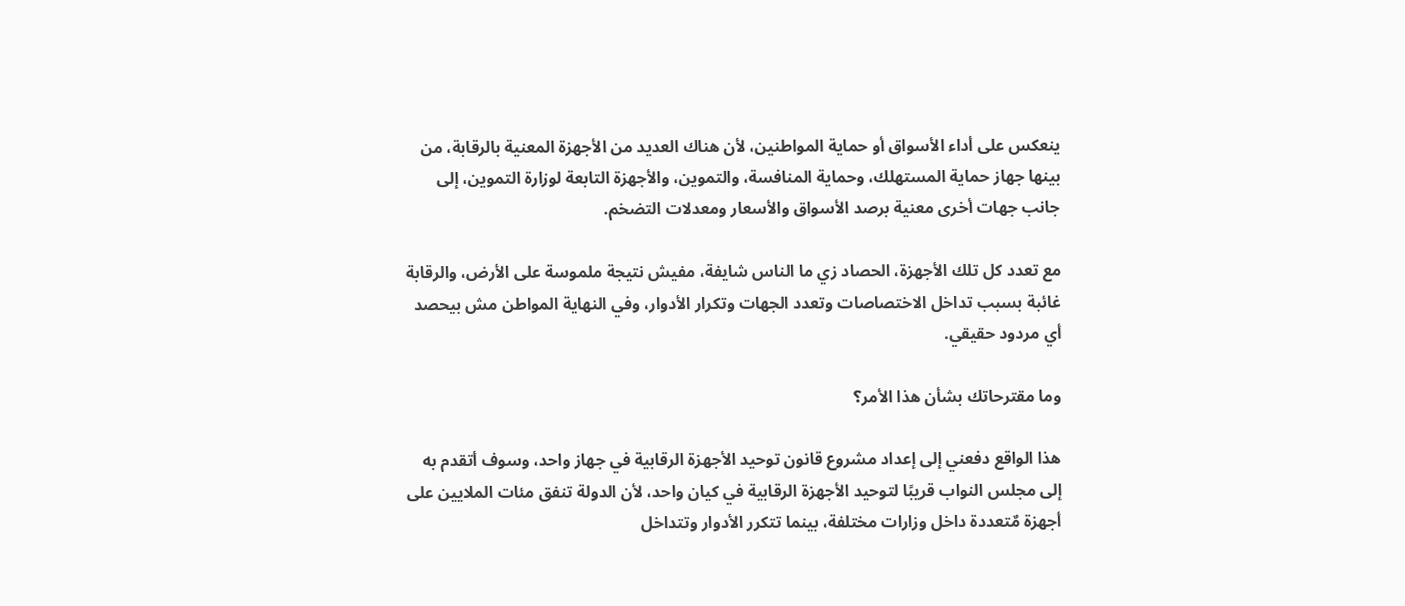ينعكس على أداء الأسواق أو حماية المواطنين، لأن هناك العديد من الأجهزة المعنية بالرقابة، من بينها جهاز حماية المستهلك، وحماية المنافسة، والتموين، والأجهزة التابعة لوزارة التموين، إلى جانب جهات أخرى معنية برصد الأسواق والأسعار ومعدلات التضخم.

مع تعدد كل تلك الأجهزة، الحصاد زي ما الناس شايفة، مفيش نتيجة ملموسة على الأرض، والرقابة غائبة بسبب تداخل الاختصاصات وتعدد الجهات وتكرار الأدوار، وفي النهاية المواطن مش بيحصد أي مردود حقيقي.

وما مقترحاتك بشأن هذا الأمر؟

هذا الواقع دفعني إلى إعداد مشروع قانون توحيد الأجهزة الرقابية في جهاز واحد، وسوف أتقدم به إلى مجلس النواب قريبًا لتوحيد الأجهزة الرقابية في كيان واحد، لأن الدولة تنفق مئات الملايين على أجهزة مٌتعددة داخل وزارات مختلفة، بينما تتكرر الأدوار وتتداخل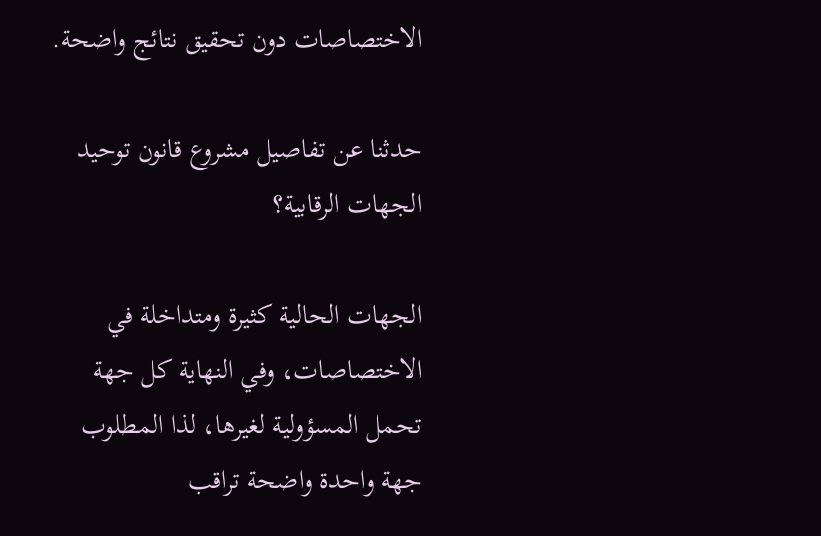الاختصاصات دون تحقيق نتائج واضحة.

حدثنا عن تفاصيل مشروع قانون توحيد الجهات الرقابية؟

الجهات الحالية كثيرة ومتداخلة في الاختصاصات، وفي النهاية كل جهة تحمل المسؤولية لغيرها، لذا المطلوب جهة واحدة واضحة تراقب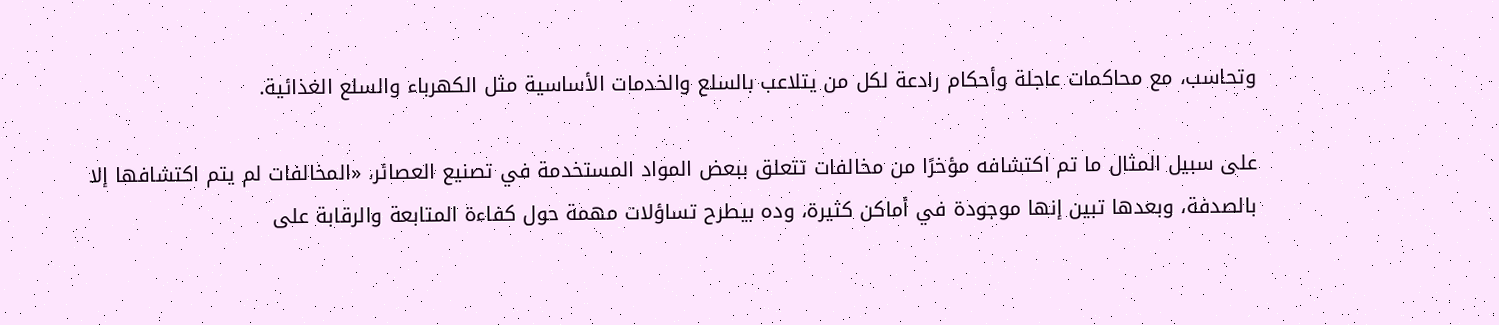وتحاسب، مع محاكمات عاجلة وأحكام رادعة لكل من يتلاعب بالسلع والخدمات الأساسية مثل الكهرباء والسلع الغذائية.

على سبيل المثال ما تم اكتشافه مؤخرًا من مخالفات تتعلق ببعض المواد المستخدمة في تصنيع العصائر، «المخالفات لم يتم اكتشافها إلا بالصدفة، وبعدها تبين إنها موجودة في أماكن كثيرة، وده بيطرح تساؤلات مهمة حول كفاءة المتابعة والرقابة على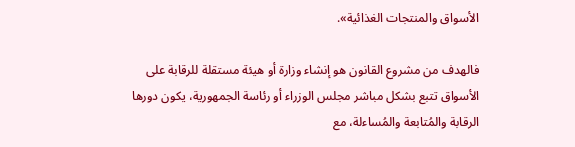الأسواق والمنتجات الغذائية».

فالهدف من مشروع القانون هو إنشاء وزارة أو هيئة مستقلة للرقابة على الأسواق تتبع بشكل مباشر مجلس الوزراء أو رئاسة الجمهورية، يكون دورها الرقابة والمُتابعة والمُساءلة، مع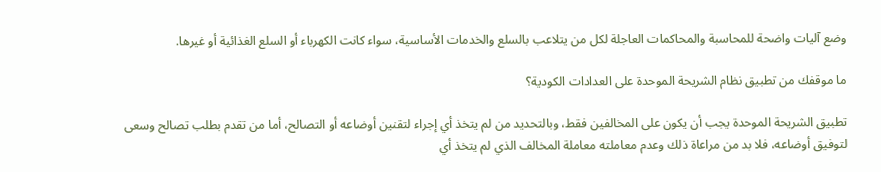وضع آليات واضحة للمحاسبة والمحاكمات العاجلة لكل من يتلاعب بالسلع والخدمات الأساسية، سواء كانت الكهرباء أو السلع الغذائية أو غيرها.

ما موقفك من تطبيق نظام الشريحة الموحدة على العدادات الكودية؟

تطبيق الشريحة الموحدة يجب أن يكون على المخالفين فقط، وبالتحديد من لم يتخذ أي إجراء لتقنين أوضاعه أو التصالح، أما من تقدم بطلب تصالح وسعى لتوفيق أوضاعه، فلا بد من مراعاة ذلك وعدم معاملته معاملة المخالف الذي لم يتخذ أي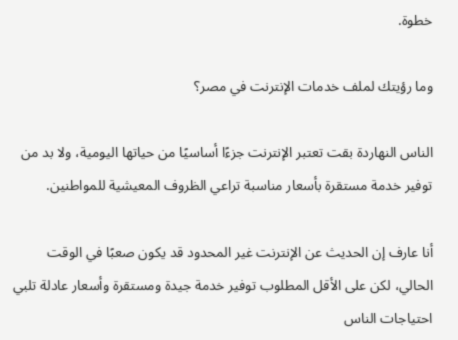خطوة.

وما رؤيتك لملف خدمات الإنترنت في مصر؟

الناس النهاردة بقت تعتبر الإنترنت جزءًا أساسيًا من حياتها اليومية، ولا بد من توفير خدمة مستقرة بأسعار مناسبة تراعي الظروف المعيشية للمواطنين.

أنا عارف إن الحديث عن الإنترنت غير المحدود قد يكون صعبًا في الوقت الحالي، لكن على الأقل المطلوب توفير خدمة جيدة ومستقرة وأسعار عادلة تلبي احتياجات الناس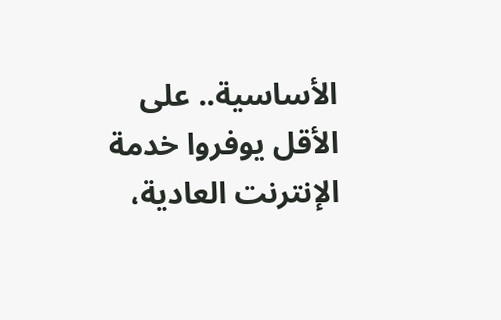الأساسية.. على الأقل يوفروا خدمة الإنترنت العادية،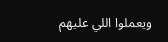ويعملوا اللي عليهم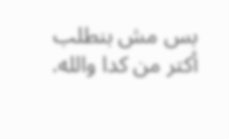بس مش بنطلب أكتر من كدا والله.